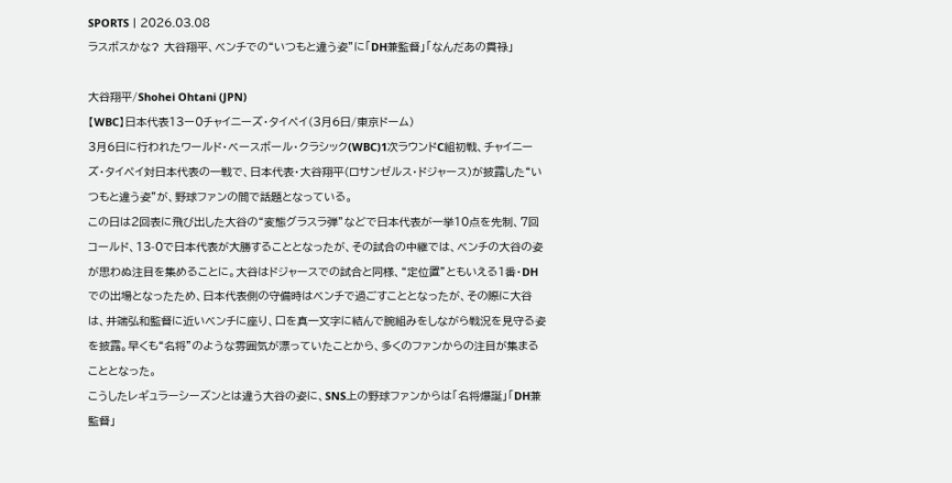SPORTS丨2026.03.08
ラスボスかな? 大谷翔平、ベンチでの“いつもと違う姿”に「DH兼監督」「なんだあの貫禄」

大谷翔平/Shohei Ohtani (JPN)
【WBC】日本代表13ー0チャイニーズ・タイペイ(3月6日/東京ドーム)
3月6日に行われたワールド・ベースボール・クラシック(WBC)1次ラウンドC組初戦、チャイニーズ・タイペイ対日本代表の一戦で、日本代表・大谷翔平(ロサンゼルス・ドジャース)が披露した“いつもと違う姿”が、野球ファンの間で話題となっている。
この日は2回表に飛び出した大谷の“変態グラスラ弾”などで日本代表が一挙10点を先制、7回コールド、13-0で日本代表が大勝することとなったが、その試合の中継では、ベンチの大谷の姿が思わぬ注目を集めることに。大谷はドジャースでの試合と同様、“定位置”ともいえる1番・DHでの出場となったため、日本代表側の守備時はベンチで過ごすこととなったが、その際に大谷は、井端弘和監督に近いベンチに座り、口を真一文字に結んで腕組みをしながら戦況を見守る姿を披露。早くも“名将”のような雰囲気が漂っていたことから、多くのファンからの注目が集まることとなった。
こうしたレギュラーシーズンとは違う大谷の姿に、SNS上の野球ファンからは「名将爆誕」「DH兼監督」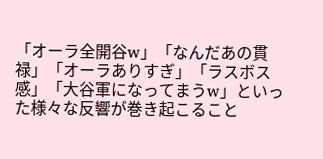「オーラ全開谷w」「なんだあの貫禄」「オーラありすぎ」「ラスボス感」「大谷軍になってまうw」といった様々な反響が巻き起こること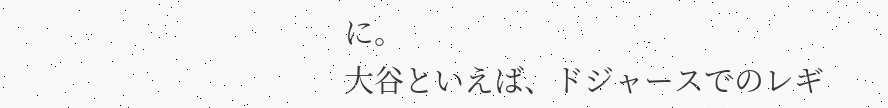に。
大谷といえば、ドジャースでのレギ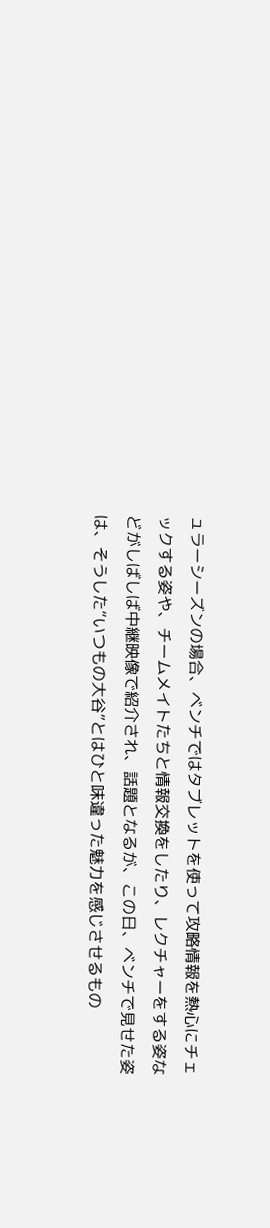ュラーシーズンの場合、ベンチではタブレットを使って攻略情報を熱心にチェックする姿や、チームメイトたちと情報交換をしたり、レクチャーをする姿などがしばしば中継映像で紹介され、話題となるが、この日、ベンチで見せた姿は、そうした“いつもの大谷”とはひと味違った魅力を感じさせるもの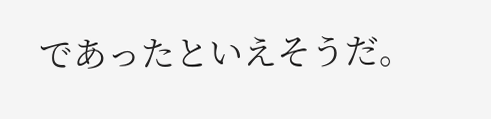であったといえそうだ。